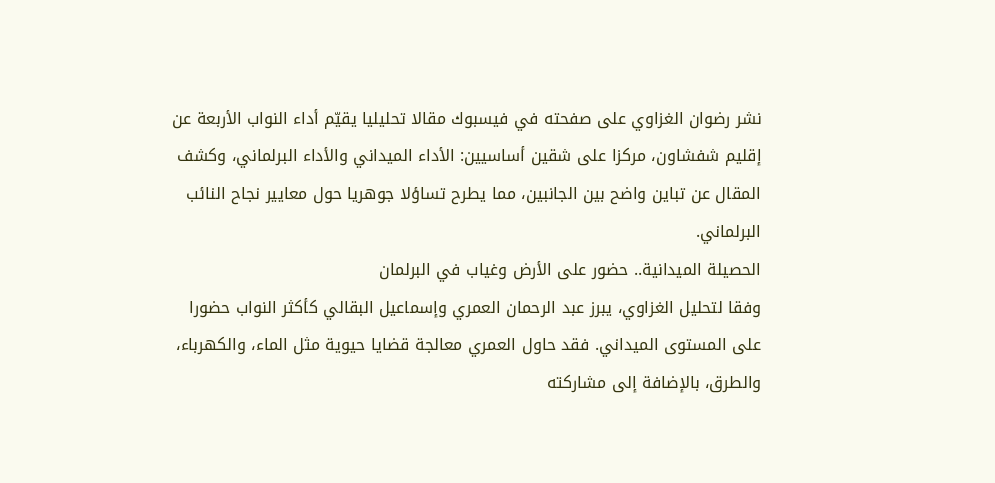نشر رضوان الغزاوي على صفحته في فيسبوك مقالا تحليليا يقيّم أداء النواب الأربعة عن إقليم شفشاون، مركزا على شقين أساسيين: الأداء الميداني والأداء البرلماني، وكشف المقال عن تباين واضح بين الجانبين، مما يطرح تساؤلا جوهريا حول معايير نجاح النائب البرلماني.
الحصيلة الميدانية.. حضور على الأرض وغياب في البرلمان
وفقا لتحليل الغزاوي، يبرز عبد الرحمان العمري وإسماعيل البقالي كأكثر النواب حضورا على المستوى الميداني. فقد حاول العمري معالجة قضايا حيوية مثل الماء، والكهرباء، والطرق، بالإضافة إلى مشاركته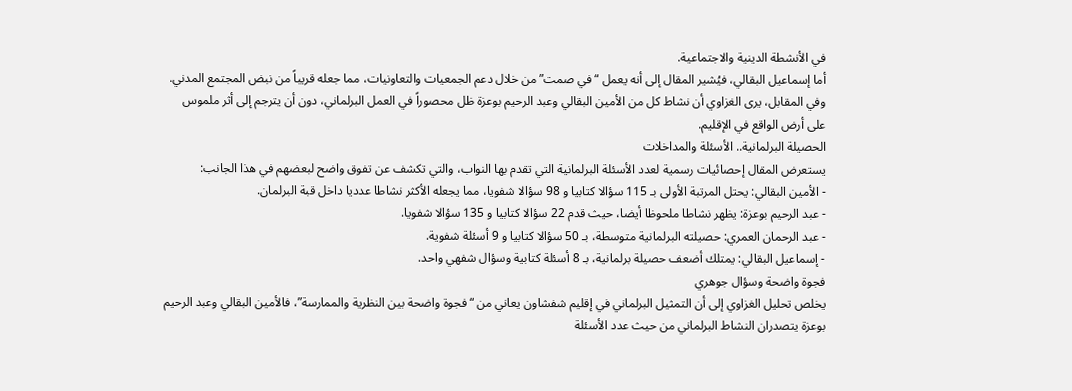في الأنشطة الدينية والاجتماعية.
أما إسماعيل البقالي، فيُشير المقال إلى أنه يعمل “في صمت” من خلال دعم الجمعيات والتعاونيات، مما جعله قريباً من نبض المجتمع المدني.
وفي المقابل، يرى الغزاوي أن نشاط كل من الأمين البقالي وعبد الرحيم بوعزة ظل محصوراً في العمل البرلماني، دون أن يترجم إلى أثر ملموس على أرض الواقع في الإقليم.
الحصيلة البرلمانية.. الأسئلة والمداخلات
يستعرض المقال إحصائيات رسمية لعدد الأسئلة البرلمانية التي تقدم بها النواب، والتي تكشف عن تفوق واضح لبعضهم في هذا الجانب:
- الأمين البقالي: يحتل المرتبة الأولى بـ 115 سؤالا كتابيا و 98 سؤالا شفويا، مما يجعله الأكثر نشاطا عدديا داخل قبة البرلمان.
- عبد الرحيم بوعزة: يظهر نشاطا ملحوظا أيضا، حيث قدم 22 سؤالا كتابيا و 135 سؤالا شفويا.
- عبد الرحمان العمري: حصيلته البرلمانية متوسطة، بـ 50 سؤالا كتابيا و 9 أسئلة شفوية.
- إسماعيل البقالي: يمتلك أضعف حصيلة برلمانية، بـ 8 أسئلة كتابية وسؤال شفهي واحد.
فجوة واضحة وسؤال جوهري
يخلص تحليل الغزاوي إلى أن التمثيل البرلماني في إقليم شفشاون يعاني من “فجوة واضحة بين النظرية والممارسة”، فالأمين البقالي وعبد الرحيم بوعزة يتصدران النشاط البرلماني من حيث عدد الأسئلة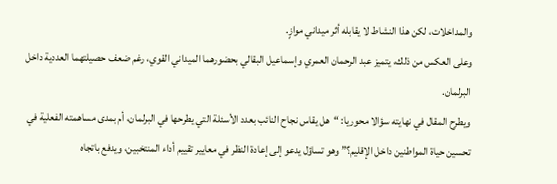والمداخلات، لكن هذا النشاط لا يقابله أثر ميداني موازٍ.
وعلى العكس من ذلك، يتميز عبد الرحمان العمري وإسماعيل البقالي بحضورهما الميداني القوي، رغم ضعف حصيلتهما العددية داخل البرلمان.
ويطرح المقال في نهايته سؤالا محوريا: “هل يقاس نجاح النائب بعدد الأسئلة التي يطرحها في البرلمان، أم بمدى مساهمته الفعلية في تحسين حياة المواطنين داخل الإقليم؟” وهو تساؤل يدعو إلى إعادة النظر في معايير تقييم أداء المنتخبين، ويدفع باتجاه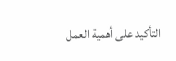التأكيد على أهمية العمل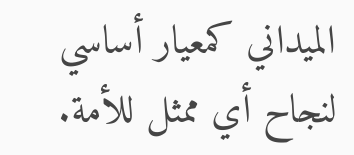الميداني كمعيار أساسي لنجاح أي ممثل للأمة.